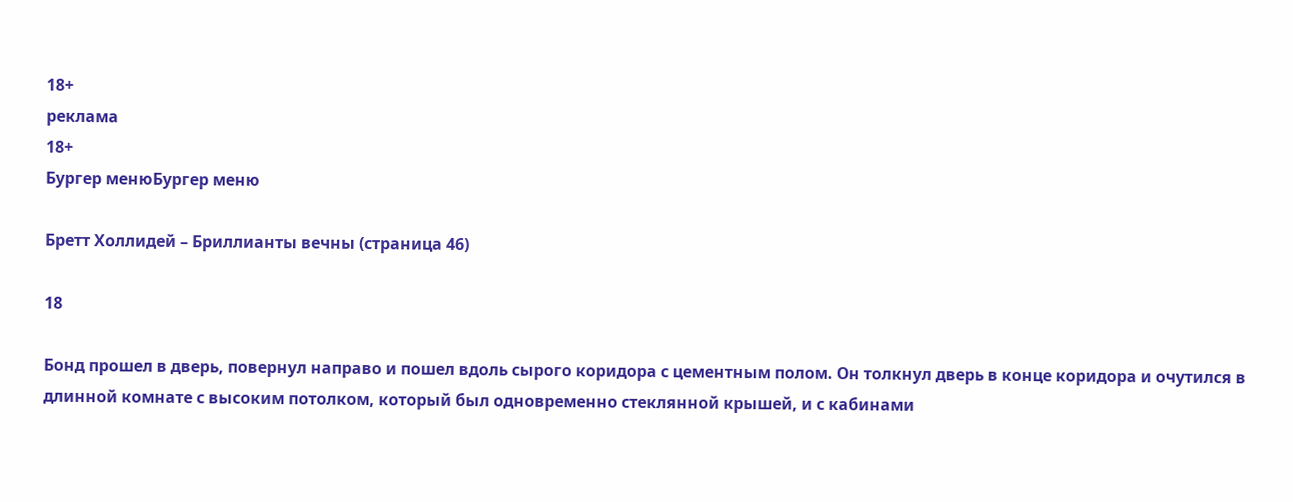18+
реклама
18+
Бургер менюБургер меню

Бретт Холлидей – Бриллианты вечны (страница 46)

18

Бонд прошел в дверь, повернул направо и пошел вдоль сырого коридора с цементным полом. Он толкнул дверь в конце коридора и очутился в длинной комнате с высоким потолком, который был одновременно стеклянной крышей, и с кабинами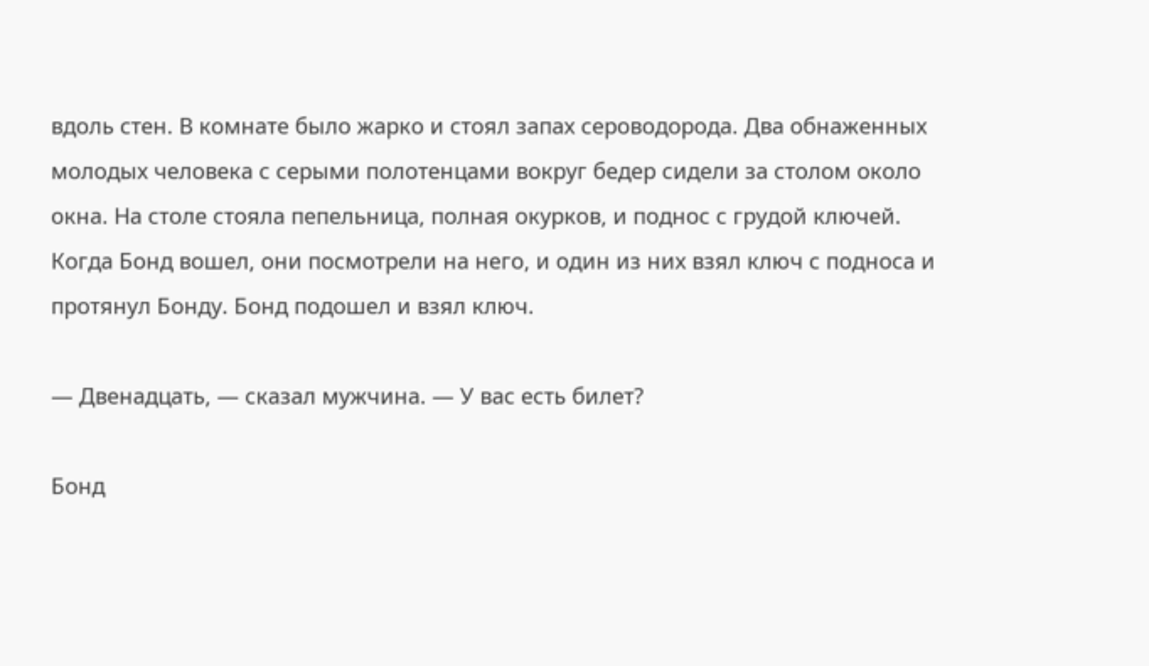вдоль стен. В комнате было жарко и стоял запах сероводорода. Два обнаженных молодых человека с серыми полотенцами вокруг бедер сидели за столом около окна. На столе стояла пепельница, полная окурков, и поднос с грудой ключей. Когда Бонд вошел, они посмотрели на него, и один из них взял ключ с подноса и протянул Бонду. Бонд подошел и взял ключ.

— Двенадцать, — сказал мужчина. — У вас есть билет?

Бонд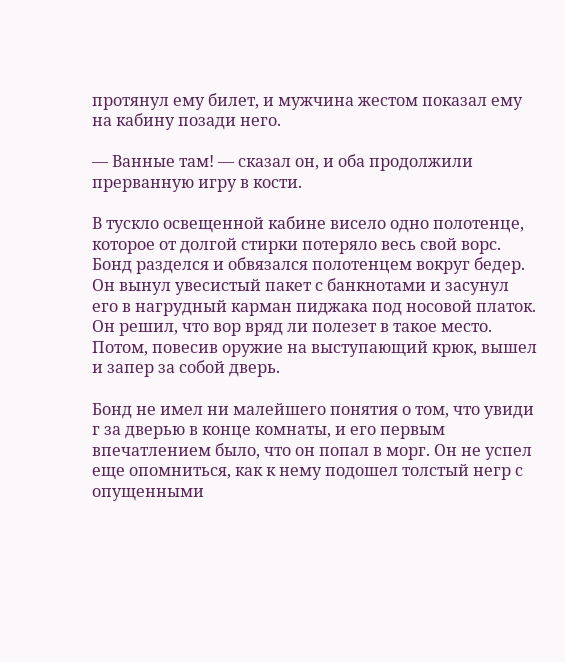протянул ему билет, и мужчина жестом показал ему на кабину позади него.

— Ванные там! — сказал он, и оба продолжили прерванную игру в кости.

В тускло освещенной кабине висело одно полотенце, которое от долгой стирки потеряло весь свой ворс. Бонд разделся и обвязался полотенцем вокруг бедер. Он вынул увесистый пакет с банкнотами и засунул его в нагрудный карман пиджака под носовой платок. Он решил, что вор вряд ли полезет в такое место. Потом, повесив оружие на выступающий крюк, вышел и запер за собой дверь.

Бонд не имел ни малейшего понятия о том, что увиди г за дверью в конце комнаты, и его первым впечатлением было, что он попал в морг. Он не успел еще опомниться, как к нему подошел толстый негр с опущенными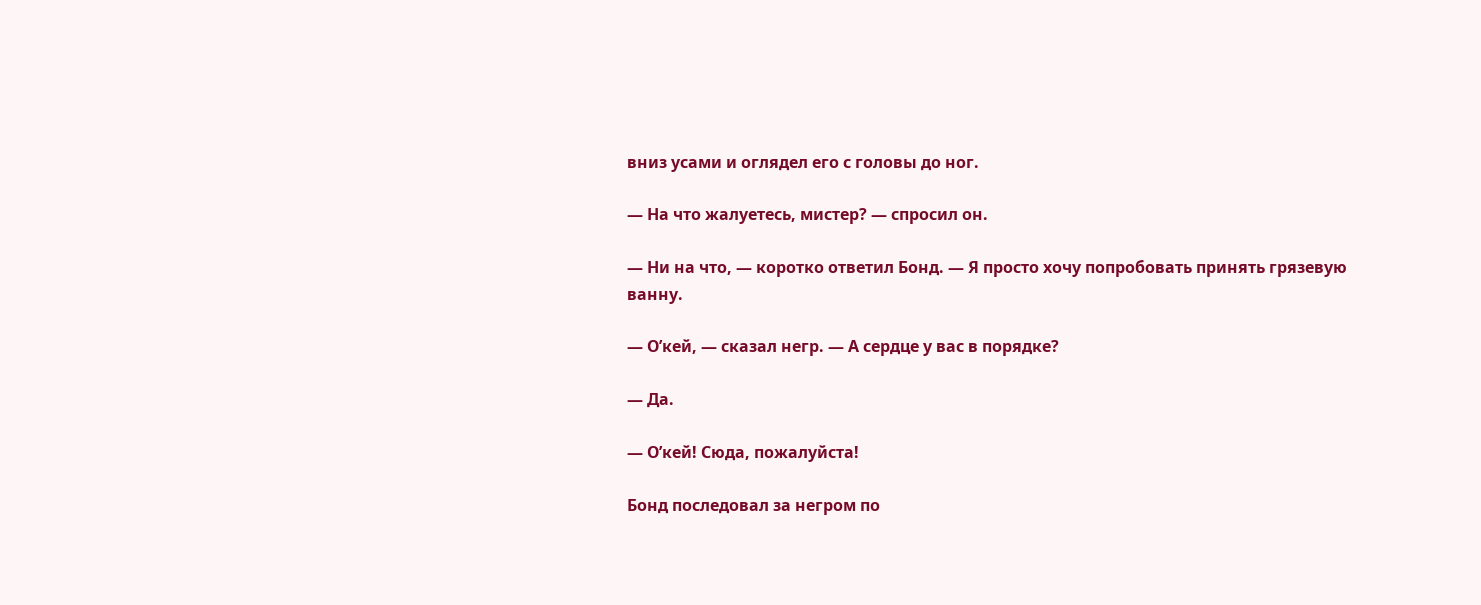вниз усами и оглядел его с головы до ног.

— На что жалуетесь, мистер? — спросил он.

— Ни на что, — коротко ответил Бонд. — Я просто хочу попробовать принять грязевую ванну.

— О’кей, — сказал негр. — А сердце у вас в порядке?

— Да.

— О’кей! Сюда, пожалуйста!

Бонд последовал за негром по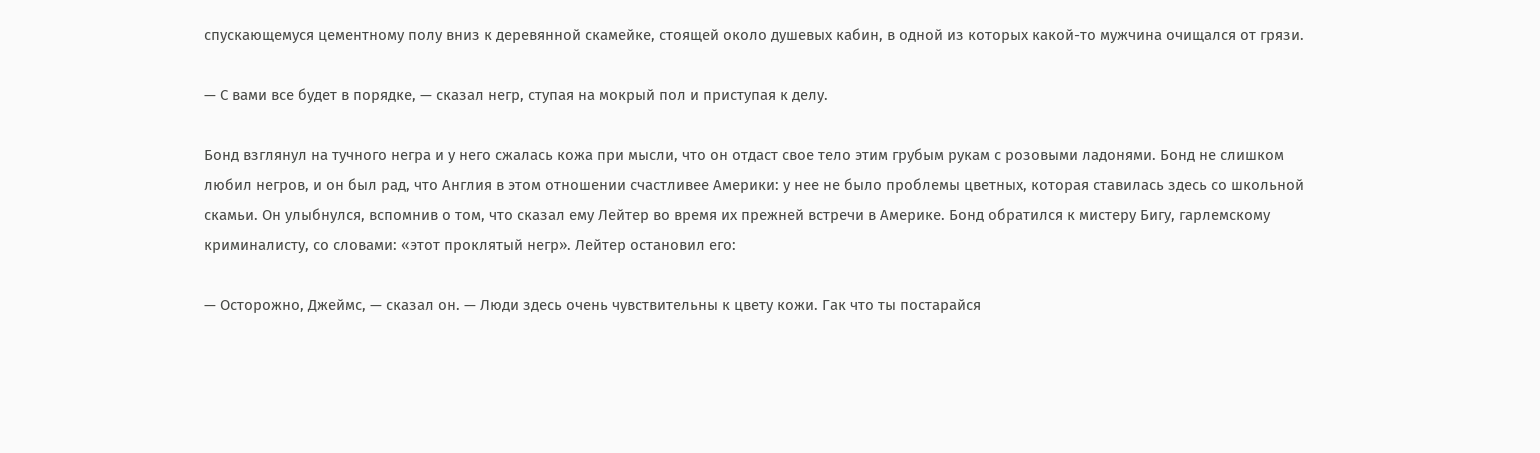спускающемуся цементному полу вниз к деревянной скамейке, стоящей около душевых кабин, в одной из которых какой-то мужчина очищался от грязи.

— С вами все будет в порядке, — сказал негр, ступая на мокрый пол и приступая к делу.

Бонд взглянул на тучного негра и у него сжалась кожа при мысли, что он отдаст свое тело этим грубым рукам с розовыми ладонями. Бонд не слишком любил негров, и он был рад, что Англия в этом отношении счастливее Америки: у нее не было проблемы цветных, которая ставилась здесь со школьной скамьи. Он улыбнулся, вспомнив о том, что сказал ему Лейтер во время их прежней встречи в Америке. Бонд обратился к мистеру Бигу, гарлемскому криминалисту, со словами: «этот проклятый негр». Лейтер остановил его:

— Осторожно, Джеймс, — сказал он. — Люди здесь очень чувствительны к цвету кожи. Гак что ты постарайся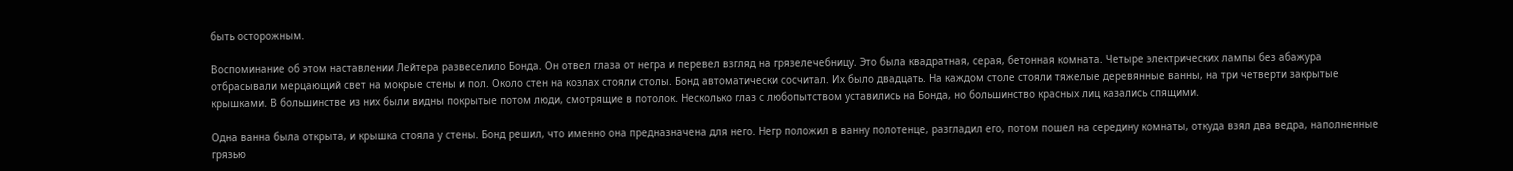быть осторожным.

Воспоминание об этом наставлении Лейтера развеселило Бонда. Он отвел глаза от негра и перевел взгляд на грязелечебницу. Это была квадратная, серая, бетонная комната. Четыре электрических лампы без абажура отбрасывали мерцающий свет на мокрые стены и пол. Около стен на козлах стояли столы. Бонд автоматически сосчитал. Их было двадцать. На каждом столе стояли тяжелые деревянные ванны, на три четверти закрытые крышками. В большинстве из них были видны покрытые потом люди, смотрящие в потолок. Несколько глаз с любопытством уставились на Бонда, но большинство красных лиц казались спящими.

Одна ванна была открыта, и крышка стояла у стены. Бонд решил, что именно она предназначена для него. Негр положил в ванну полотенце, разгладил его, потом пошел на середину комнаты, откуда взял два ведра, наполненные грязью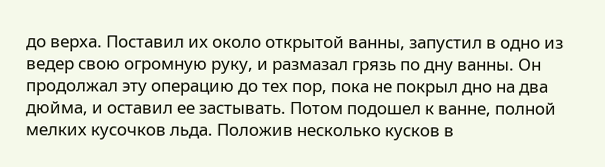до верха. Поставил их около открытой ванны, запустил в одно из ведер свою огромную руку, и размазал грязь по дну ванны. Он продолжал эту операцию до тех пор, пока не покрыл дно на два дюйма, и оставил ее застывать. Потом подошел к ванне, полной мелких кусочков льда. Положив несколько кусков в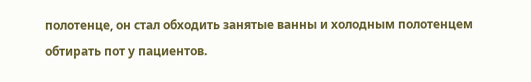полотенце, он стал обходить занятые ванны и холодным полотенцем обтирать пот у пациентов.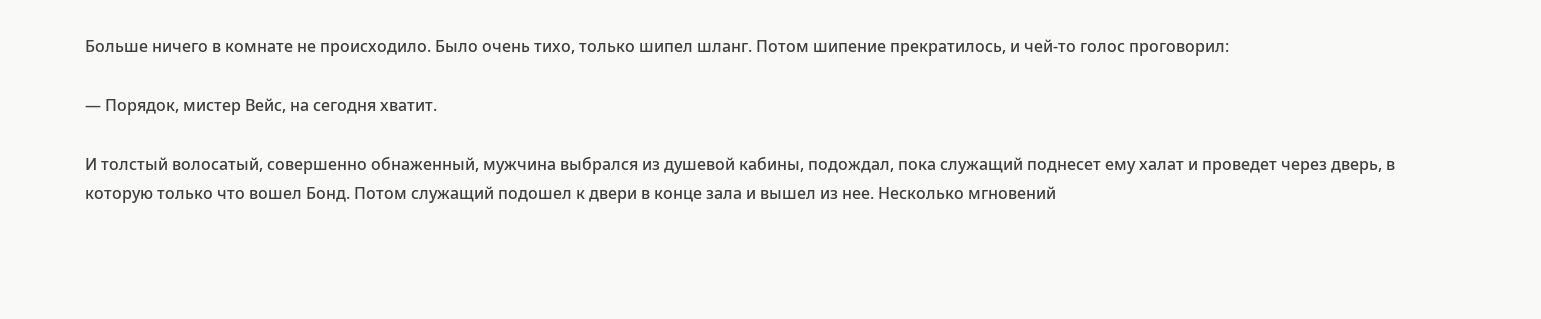Больше ничего в комнате не происходило. Было очень тихо, только шипел шланг. Потом шипение прекратилось, и чей-то голос проговорил:

— Порядок, мистер Вейс, на сегодня хватит.

И толстый волосатый, совершенно обнаженный, мужчина выбрался из душевой кабины, подождал, пока служащий поднесет ему халат и проведет через дверь, в которую только что вошел Бонд. Потом служащий подошел к двери в конце зала и вышел из нее. Несколько мгновений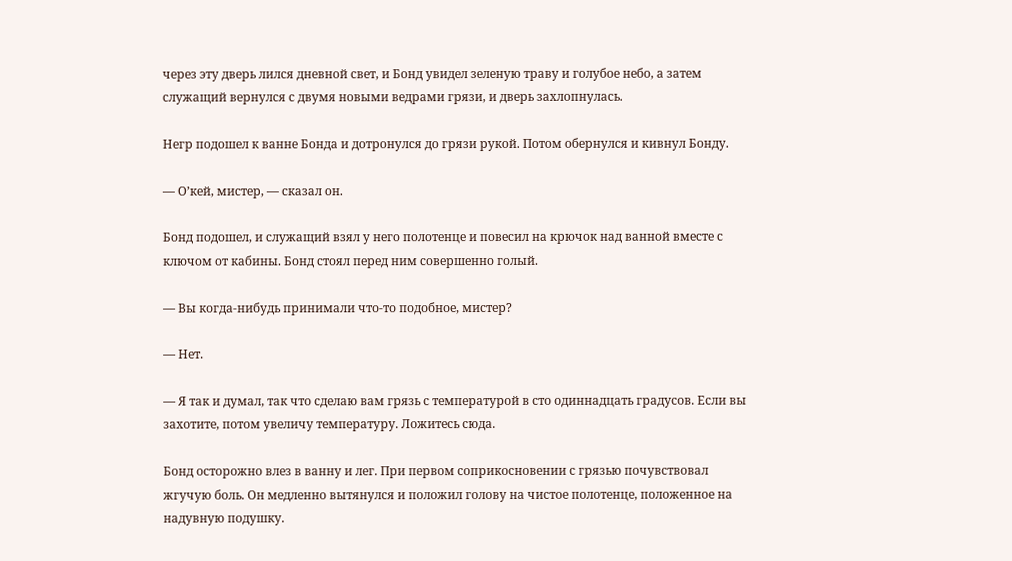через эту дверь лился дневной свет, и Бонд увидел зеленую траву и голубое небо, а затем служащий вернулся с двумя новыми ведрами грязи, и дверь захлопнулась.

Негр подошел к ванне Бонда и дотронулся до грязи рукой. Потом обернулся и кивнул Бонду.

— О’кей, мистер, — сказал он.

Бонд подошел, и служащий взял у него полотенце и повесил на крючок над ванной вместе с ключом от кабины. Бонд стоял перед ним совершенно голый.

— Вы когда-нибудь принимали что-то подобное, мистер?

— Нет.

— Я так и думал, так что сделаю вам грязь с температурой в сто одиннадцать градусов. Если вы захотите, потом увеличу температуру. Ложитесь сюда.

Бонд осторожно влез в ванну и лег. При первом соприкосновении с грязью почувствовал жгучую боль. Он медленно вытянулся и положил голову на чистое полотенце, положенное на надувную подушку.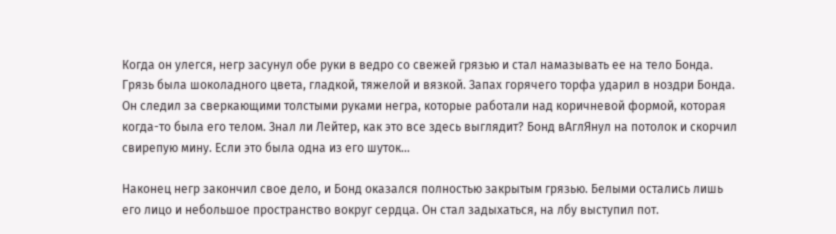Когда он улегся, негр засунул обе руки в ведро со свежей грязью и стал намазывать ее на тело Бонда. Грязь была шоколадного цвета, гладкой, тяжелой и вязкой. Запах горячего торфа ударил в ноздри Бонда. Он следил за сверкающими толстыми руками негра, которые работали над коричневой формой, которая когда-то была его телом. Знал ли Лейтер, как это все здесь выглядит? Бонд вАглЯнул на потолок и скорчил свирепую мину. Если это была одна из его шуток…

Наконец негр закончил свое дело, и Бонд оказался полностью закрытым грязью. Белыми остались лишь его лицо и небольшое пространство вокруг сердца. Он стал задыхаться, на лбу выступил пот.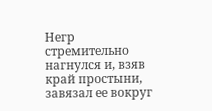Негр стремительно нагнулся и, взяв край простыни, завязал ее вокруг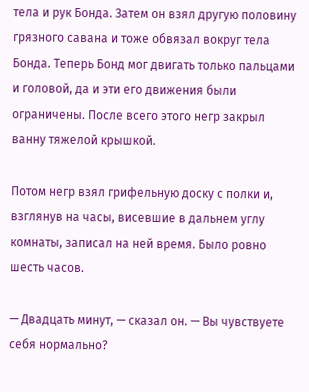тела и рук Бонда. Затем он взял другую половину грязного савана и тоже обвязал вокруг тела Бонда. Теперь Бонд мог двигать только пальцами и головой, да и эти его движения были ограничены. После всего этого негр закрыл ванну тяжелой крышкой.

Потом негр взял грифельную доску с полки и, взглянув на часы, висевшие в дальнем углу комнаты, записал на ней время. Было ровно шесть часов.

— Двадцать минут, — сказал он. — Вы чувствуете себя нормально?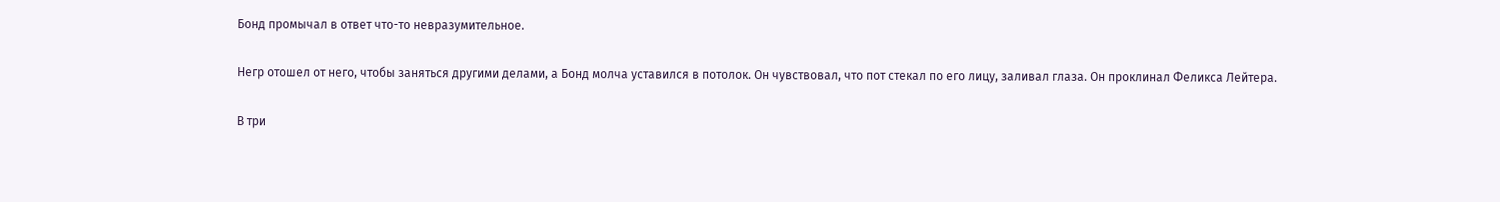Бонд промычал в ответ что-то невразумительное.

Негр отошел от него, чтобы заняться другими делами, а Бонд молча уставился в потолок. Он чувствовал, что пот стекал по его лицу, заливал глаза. Он проклинал Феликса Лейтера.

В три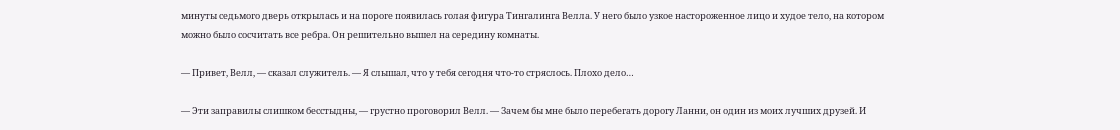минуты седьмого дверь открылась и на пороге появилась голая фигура Тингалинга Велла. У него было узкое настороженное лицо и худое тело, на котором можно было сосчитать все ребра. Он решительно вышел на середину комнаты.

— Привет, Велл, — сказал служитель. — Я слышал, что у тебя сегодня что-то стряслось. Плохо дело…

— Эти заправилы слишком бесстыдны, — грустно проговорил Велл. — Зачем бы мне было перебегать дорогу Ланни, он один из моих лучших друзей. И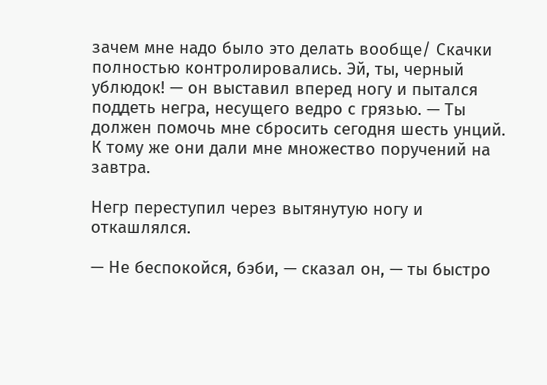зачем мне надо было это делать вообще/ Скачки полностью контролировались. Эй, ты, черный ублюдок! — он выставил вперед ногу и пытался поддеть негра, несущего ведро с грязью. — Ты должен помочь мне сбросить сегодня шесть унций. К тому же они дали мне множество поручений на завтра.

Негр переступил через вытянутую ногу и откашлялся.

— Не беспокойся, бэби, — сказал он, — ты быстро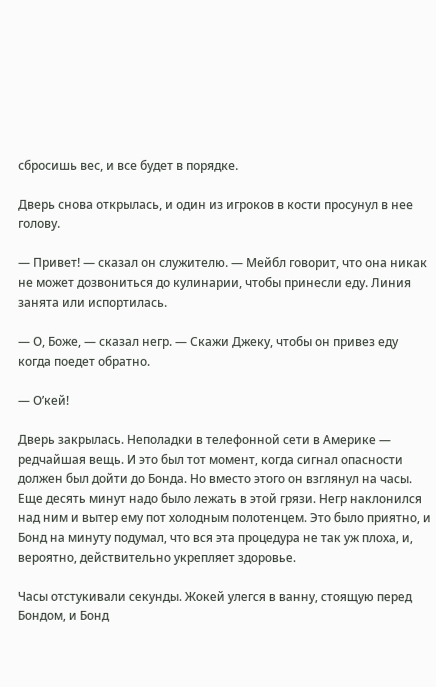сбросишь вес, и все будет в порядке.

Дверь снова открылась, и один из игроков в кости просунул в нее голову.

— Привет! — сказал он служителю. — Мейбл говорит, что она никак не может дозвониться до кулинарии, чтобы принесли еду. Линия занята или испортилась.

— О, Боже, — сказал негр. — Скажи Джеку, чтобы он привез еду когда поедет обратно.

— О’кей!

Дверь закрылась. Неполадки в телефонной сети в Америке — редчайшая вещь. И это был тот момент, когда сигнал опасности должен был дойти до Бонда. Но вместо этого он взглянул на часы. Еще десять минут надо было лежать в этой грязи. Негр наклонился над ним и вытер ему пот холодным полотенцем. Это было приятно, и Бонд на минуту подумал, что вся эта процедура не так уж плоха, и, вероятно, действительно укрепляет здоровье.

Часы отстукивали секунды. Жокей улегся в ванну, стоящую перед Бондом, и Бонд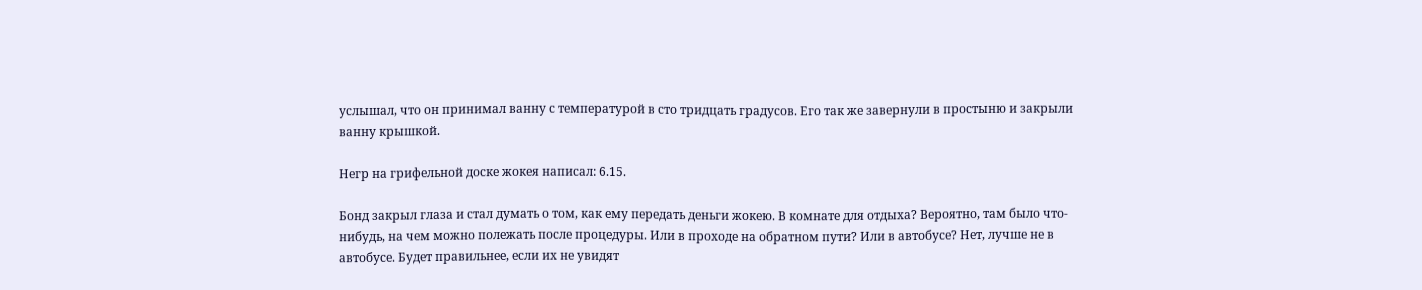услышал, что он принимал ванну с температурой в сто тридцать градусов. Его так же завернули в простыню и закрыли ванну крышкой.

Негр на грифельной доске жокея написал: 6.15.

Бонд закрыл глаза и стал думать о том, как ему передать деньги жокею. В комнате для отдыха? Вероятно, там было что-нибудь, на чем можно полежать после процедуры. Или в проходе на обратном пути? Или в автобусе? Нет, лучше не в автобусе. Будет правильнее, если их не увидят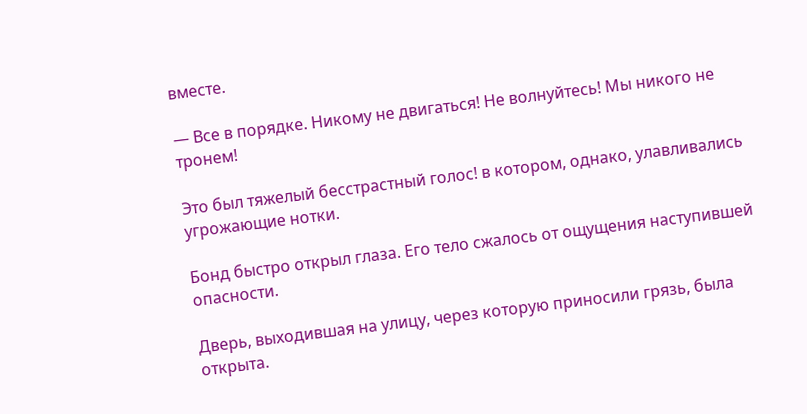вместе.

— Все в порядке. Никому не двигаться! Не волнуйтесь! Мы никого не тронем!

Это был тяжелый бесстрастный голос! в котором, однако, улавливались угрожающие нотки.

Бонд быстро открыл глаза. Его тело сжалось от ощущения наступившей опасности.

Дверь, выходившая на улицу, через которую приносили грязь, была открыта.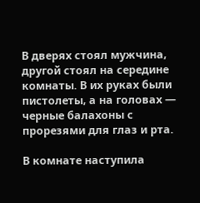В дверях стоял мужчина, другой стоял на середине комнаты. В их руках были пистолеты, а на головах — черные балахоны с прорезями для глаз и рта.

В комнате наступила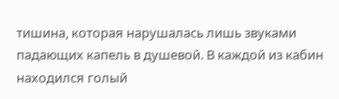тишина, которая нарушалась лишь звуками падающих капель в душевой. В каждой из кабин находился голый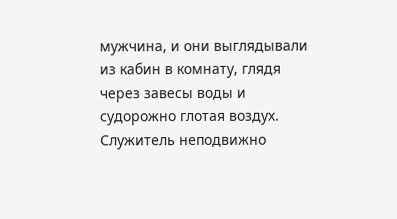мужчина, и они выглядывали из кабин в комнату, глядя через завесы воды и судорожно глотая воздух. Служитель неподвижно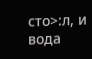сто>:л, и вода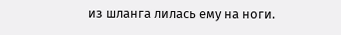из шланга лилась ему на ноги.